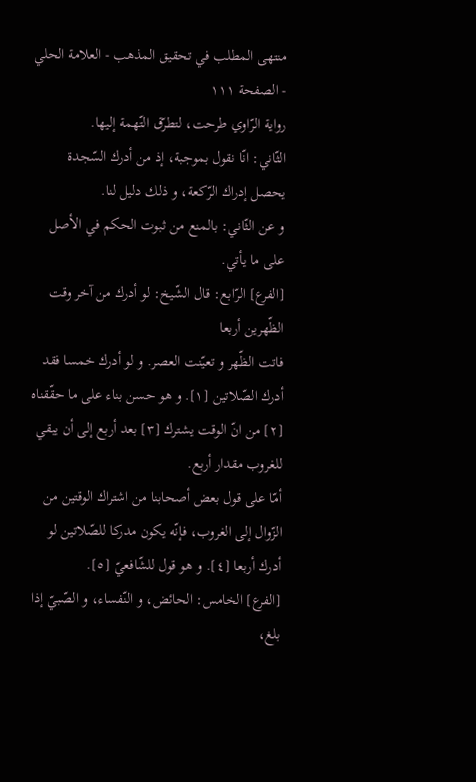منتهى المطلب في تحقيق المذهب - العلامة الحلي - الصفحة ١١١
رواية الرّاوي طرحت، لتطرّق التّهمة إليها.
الثّاني: انّا نقول بموجبة، إذ من أدرك السّجدة يحصل إدراك الرّكعة، و ذلك دليل لنا.
و عن الثّاني: بالمنع من ثبوت الحكم في الأصل على ما يأتي.
[الفرع] الرّابع: قال الشّيخ: لو أدرك من آخر وقت الظّهرين أربعا
فاتت الظّهر و تعيّنت العصر. و لو أدرك خمسا فقد أدرك الصّلاتين [١]. و هو حسن بناء على ما حقّقناه [٢] من انّ الوقت يشترك [٣] بعد أربع إلى أن يبقي للغروب مقدار أربع.
أمّا على قول بعض أصحابنا من اشتراك الوقتين من الزّوال إلى الغروب، فإنّه يكون مدركا للصّلاتين لو أدرك أربعا [٤]. و هو قول للشّافعيّ [٥].
[الفرع] الخامس: الحائض، و النّفساء، و الصّبيّ إذا بلغ،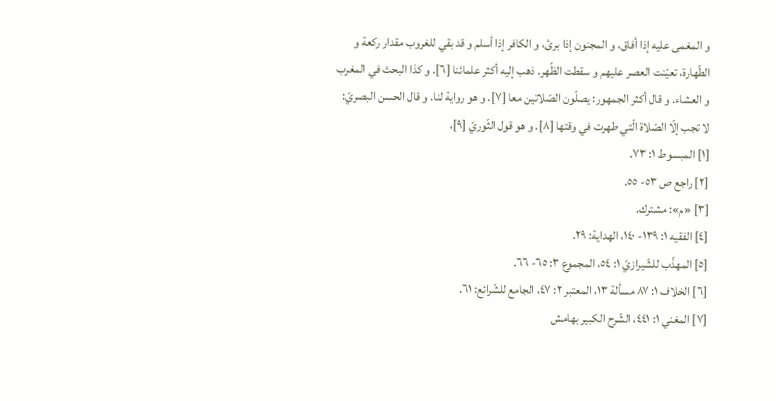و المغمى عليه إذا أفاق، و المجنون إذا برئ، و الكافر إذا أسلم و قد بقي للغروب مقدار ركعة و الطّهارة، تعيّنت العصر عليهم و سقطت الظّهر. ذهب إليه أكثر علمائنا [٦]. و كذا البحث في المغرب و العشاء. و قال أكثر الجمهور: يصلّون الصّلاتين معا [٧]. و هو رواية لنا. و قال الحسن البصريّ: لا تجب إلّا الصّلاة الّتي طهرت في وقتها [٨]. و هو قول الثّوريّ [٩]،
[١] المبسوط ١: ٧٣.
[٢] راجع ص ٥٣- ٥٥.
[٣] «م»: مشترك.
[٤] الفقيه ١: ١٣٩- ١٤٠، الهداية: ٢٩.
[٥] المهذّب للشّيرازيّ ١: ٥٤، المجموع ٣: ٦٥- ٦٦.
[٦] الخلاف ١: ٨٧ مسألة ١٣، المعتبر ٢: ٤٧، الجامع للشّرائع: ٦١.
[٧] المغني ١: ٤٤١، الشّرح الكبير بهامش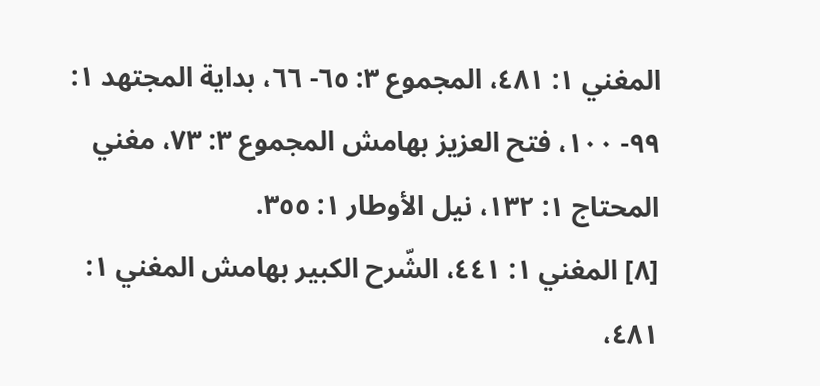المغني ١: ٤٨١، المجموع ٣: ٦٥- ٦٦، بداية المجتهد ١: ٩٩- ١٠٠، فتح العزيز بهامش المجموع ٣: ٧٣، مغني المحتاج ١: ١٣٢، نيل الأوطار ١: ٣٥٥.
[٨] المغني ١: ٤٤١، الشّرح الكبير بهامش المغني ١: ٤٨١،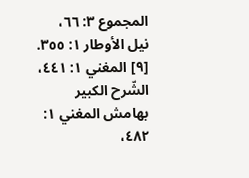المجموع ٣: ٦٦، نيل الأوطار ١: ٣٥٥.
[٩] المغني ١: ٤٤١، الشّرح الكبير بهامش المغني ١: ٤٨٢،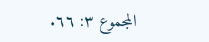المجموع ٣: ٦٦.